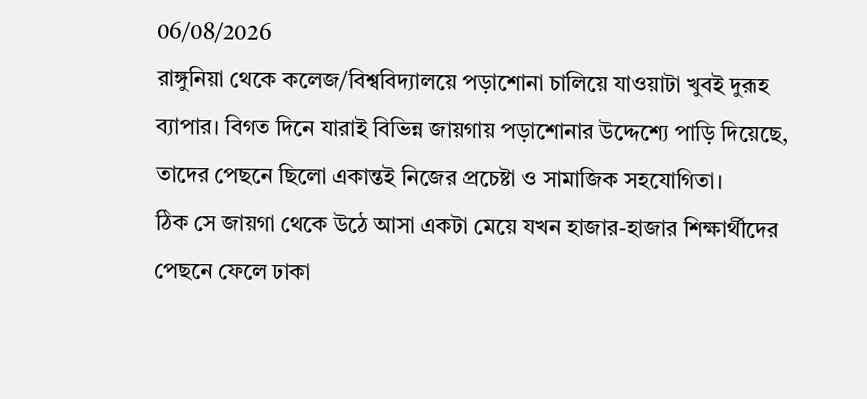06/08/2026
রাঙ্গুনিয়া থেকে কলেজ/বিশ্ববিদ্যালয়ে পড়াশোনা চালিয়ে যাওয়াটা খুবই দুরূহ ব্যাপার। বিগত দিনে যারাই বিভিন্ন জায়গায় পড়াশোনার উদ্দেশ্যে পাড়ি দিয়েছে, তাদের পেছনে ছিলো একান্তই নিজের প্রচেষ্টা ও সামাজিক সহযোগিতা।
ঠিক সে জায়গা থেকে উঠে আসা একটা মেয়ে যখন হাজার-হাজার শিক্ষার্থীদের পেছনে ফেলে ঢাকা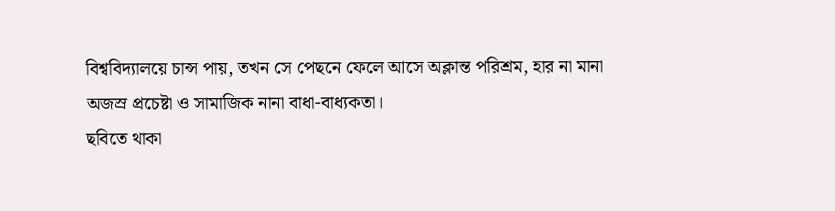বিশ্ববিদ্যালয়ে চান্স পায়, তখন সে পেছনে ফেলে আসে অক্লান্ত পরিশ্রম, হার না মানা অজস্র প্রচেষ্টা ও সামাজিক নানা বাধা-বাধ্যকতা।
ছবিতে থাকা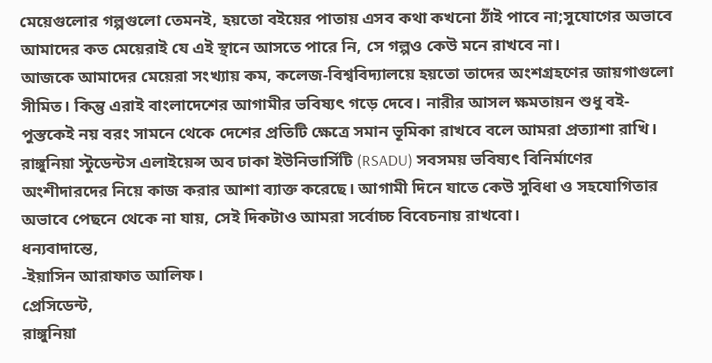মেয়েগুলোর গল্পগুলো তেমনই, হয়তো বইয়ের পাতায় এসব কথা কখনো ঠাঁই পাবে না;সুযোগের অভাবে আমাদের কত মেয়েরাই যে এই স্থানে আসতে পারে নি, সে গল্পও কেউ মনে রাখবে না।
আজকে আমাদের মেয়েরা সংখ্যায় কম, কলেজ-বিশ্ববিদ্যালয়ে হয়তো তাদের অংশগ্রহণের জায়গাগুলো সীমিত। কিন্তু এরাই বাংলাদেশের আগামীর ভবিষ্যৎ গড়ে দেবে। নারীর আসল ক্ষমতায়ন শুধু বই-পুস্তকেই নয় বরং সামনে থেকে দেশের প্রতিটি ক্ষেত্রে সমান ভূমিকা রাখবে বলে আমরা প্রত্যাশা রাখি।
রাঙ্গুনিয়া স্টুডেন্টস এলাইয়েন্স অব ঢাকা ইউনিভার্সিটি (RSADU) সবসময় ভবিষ্যৎ বিনির্মাণের অংশীদারদের নিয়ে কাজ করার আশা ব্যাক্ত করেছে। আগামী দিনে যাতে কেউ সুবিধা ও সহযোগিতার অভাবে পেছনে থেকে না যায়, সেই দিকটাও আমরা সর্বোচ্চ বিবেচনায় রাখবো।
ধন্যবাদান্তে,
-ইয়াসিন আরাফাত আলিফ।
প্রেসিডেন্ট,
রাঙ্গুনিয়া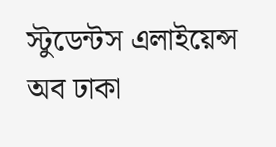স্টুডেন্টস এলাইয়েন্স অব ঢাকা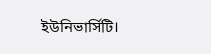ইউনিভার্সিটি।